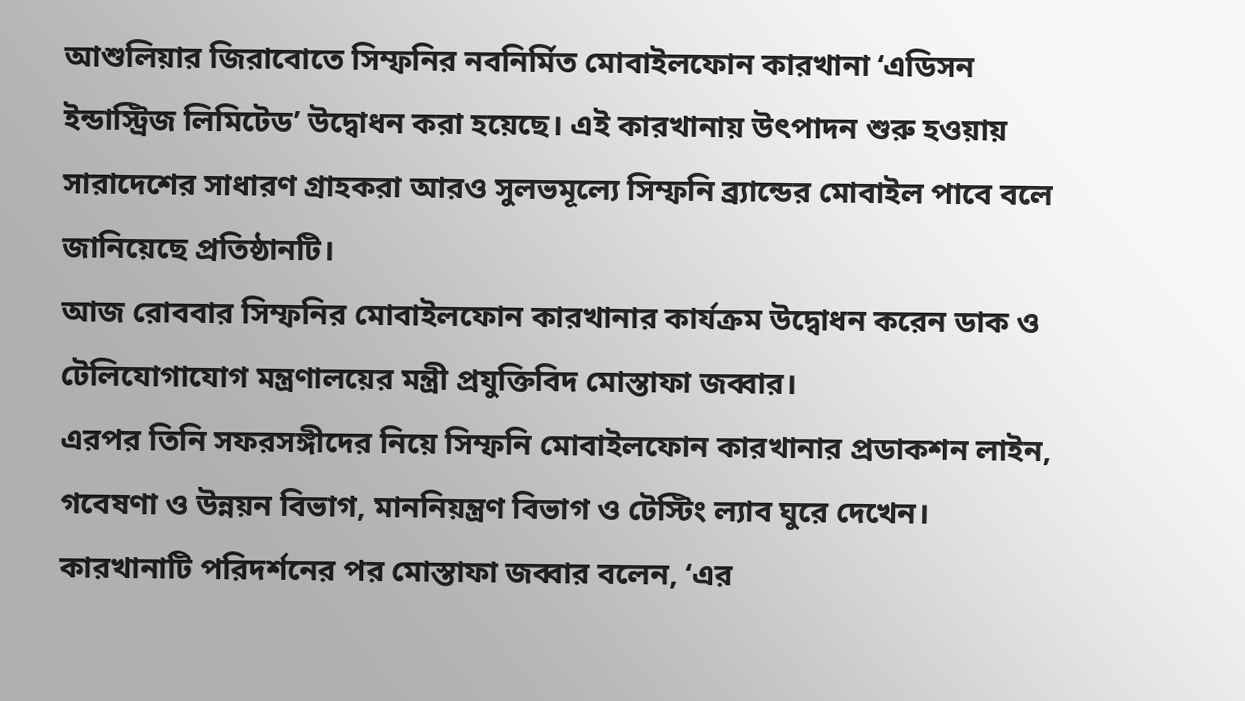আশুলিয়ার জিরাবোতে সিম্ফনির নবনির্মিত মোবাইলফোন কারখানা ‘এডিসন ইন্ডাস্ট্রিজ লিমিটেড’ উদ্বোধন করা হয়েছে। এই কারখানায় উৎপাদন শুরু হওয়ায় সারাদেশের সাধারণ গ্রাহকরা আরও সুলভমূল্যে সিম্ফনি ব্র্যান্ডের মোবাইল পাবে বলে জানিয়েছে প্রতিষ্ঠানটি।
আজ রোববার সিম্ফনির মোবাইলফোন কারখানার কার্যক্রম উদ্বোধন করেন ডাক ও টেলিযোগাযোগ মন্ত্রণালয়ের মন্ত্রী প্রযুক্তিবিদ মোস্তাফা জব্বার।
এরপর তিনি সফরসঙ্গীদের নিয়ে সিম্ফনি মোবাইলফোন কারখানার প্রডাকশন লাইন, গবেষণা ও উন্নয়ন বিভাগ, মাননিয়ন্ত্রণ বিভাগ ও টেস্টিং ল্যাব ঘুরে দেখেন।
কারখানাটি পরিদর্শনের পর মোস্তাফা জব্বার বলেন, ‘এর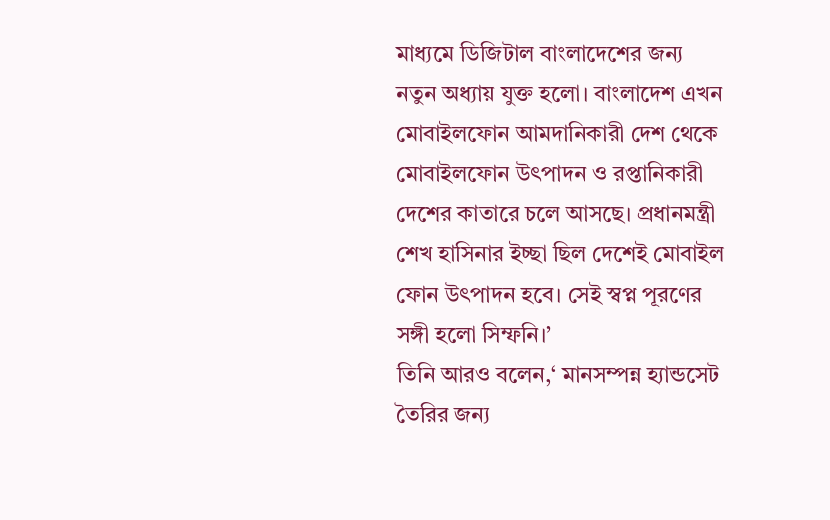মাধ্যমে ডিজিটাল বাংলাদেশের জন্য নতুন অধ্যায় যুক্ত হলো। বাংলাদেশ এখন মোবাইলফোন আমদানিকারী দেশ থেকে মোবাইলফোন উৎপাদন ও রপ্তানিকারী দেশের কাতারে চলে আসছে। প্রধানমন্ত্রী শেখ হাসিনার ইচ্ছা ছিল দেশেই মোবাইল ফোন উৎপাদন হবে। সেই স্বপ্ন পূরণের সঙ্গী হলো সিম্ফনি।’
তিনি আরও বলেন,‘ মানসম্পন্ন হ্যান্ডসেট তৈরির জন্য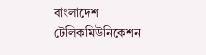বাংলাদেশ টেলিকমিউনিকেশন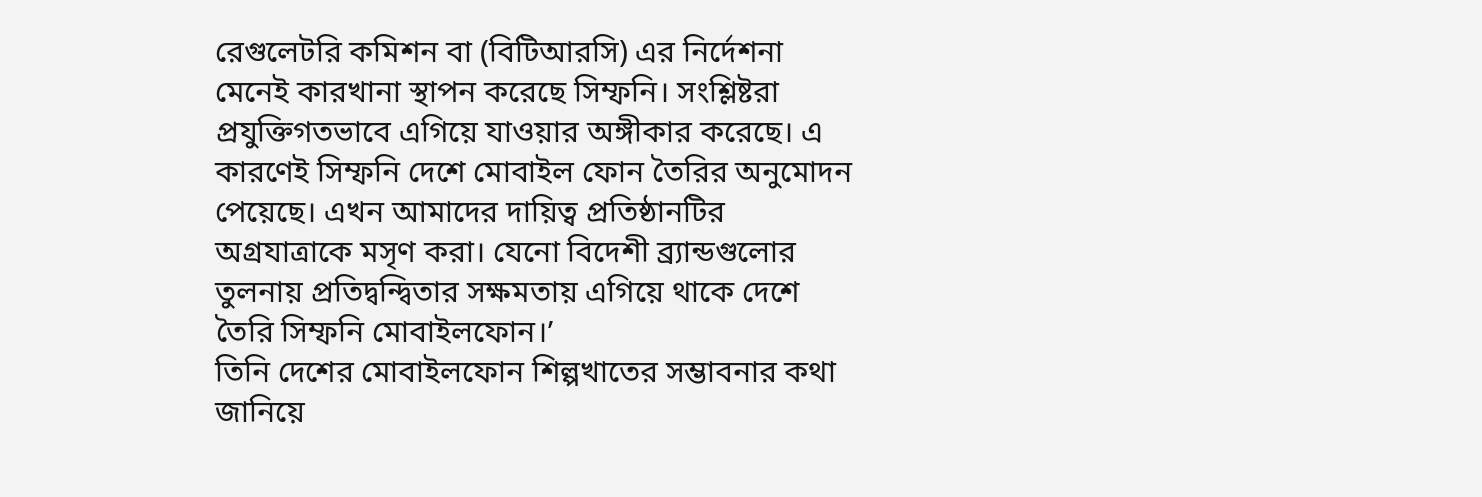রেগুলেটরি কমিশন বা (বিটিআরসি) এর নির্দেশনা মেনেই কারখানা স্থাপন করেছে সিম্ফনি। সংশ্লিষ্টরা প্রযুক্তিগতভাবে এগিয়ে যাওয়ার অঙ্গীকার করেছে। এ কারণেই সিম্ফনি দেশে মোবাইল ফোন তৈরির অনুমোদন পেয়েছে। এখন আমাদের দায়িত্ব প্রতিষ্ঠানটির অগ্রযাত্রাকে মসৃণ করা। যেনো বিদেশী ব্র্যান্ডগুলোর তুলনায় প্রতিদ্বন্দ্বিতার সক্ষমতায় এগিয়ে থাকে দেশে তৈরি সিম্ফনি মোবাইলফোন।’
তিনি দেশের মোবাইলফোন শিল্পখাতের সম্ভাবনার কথা জানিয়ে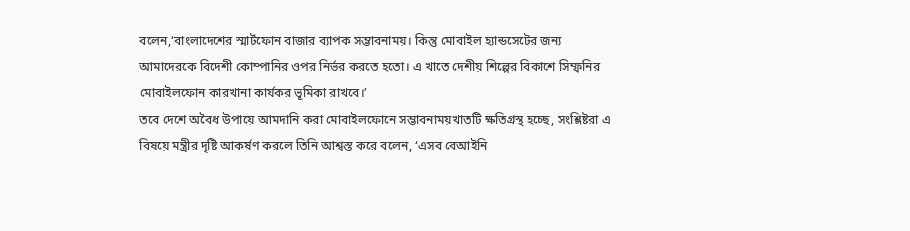বলেন,‘বাংলাদেশের স্মার্টফোন বাজার ব্যাপক সম্ভাবনাময়। কিন্তু মোবাইল হ্যান্ডসেটের জন্য আমাদেরকে বিদেশী কোম্পানির ওপর নির্ভর করতে হতো। এ খাতে দেশীয় শিল্পের বিকাশে সিম্ফনির মোবাইলফোন কারখানা কার্যকর ভূমিকা রাখবে।’
তবে দেশে অবৈধ উপায়ে আমদানি করা মোবাইলফোনে সম্ভাবনাময়খাতটি ক্ষতিগ্রস্থ হচ্ছে, সংশ্লিষ্টরা এ বিষয়ে মন্ত্রীর দৃষ্টি আকর্ষণ করলে তিনি আশ্বস্ত করে বলেন, ‘এসব বেআইনি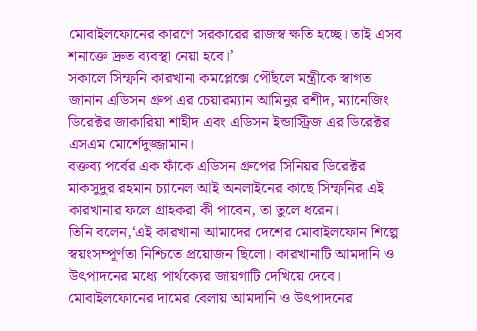মোবাইলফোনের কারণে সরকারের রাজস্ব ক্ষতি হচ্ছে। তাই এসব শনাক্তে দ্রুত ব্যবস্থা নেয়া হবে।’
সকালে সিম্ফনি কারখানা কমপ্লেক্সে পৌঁছলে মন্ত্রীকে স্বাগত জানান এডিসন গ্রুপ এর চেয়ারম্যান আমিনুর রশীদ, ম্যানেজিং ডিরেক্টর জাকারিয়া শাহীদ এবং এডিসন ইন্ডাস্ট্রিজ এর ডিরেক্টর এসএম মোর্শেদুজ্জামান।
বক্তব্য পর্বের এক ফাঁকে এডিসন গ্রুপের সিনিয়র ডিরেক্টর মাকসুদুর রহমান চ্যানেল আই অনলাইনের কাছে সিম্ফনির এই কারখানার ফলে গ্রাহকরা কী পাবেন, তা তুলে ধরেন।
তিনি বলেন,‘এই কারখানা আমাদের দেশের মোবাইলফোন শিল্পে স্বয়ংসম্পূর্ণতা নিশ্চিতে প্রয়োজন ছিলো। কারখানাটি আমদানি ও উৎপাদনের মধ্যে পার্থক্যের জায়গাটি দেখিয়ে দেবে। মোবাইলফোনের দামের বেলায় আমদানি ও উৎপাদনের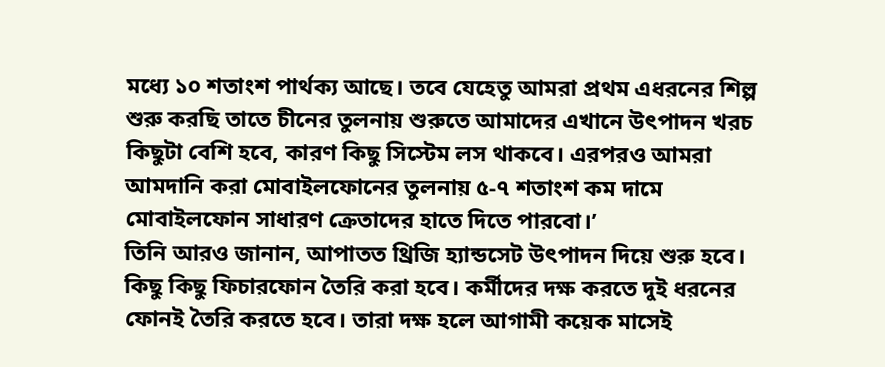মধ্যে ১০ শতাংশ পার্থক্য আছে। তবে যেহেতু আমরা প্রথম এধরনের শিল্প শুরু করছি তাতে চীনের তুলনায় শুরুতে আমাদের এখানে উৎপাদন খরচ কিছুটা বেশি হবে, কারণ কিছু সিস্টেম লস থাকবে। এরপরও আমরা আমদানি করা মোবাইলফোনের তুলনায় ৫-৭ শতাংশ কম দামে মোবাইলফোন সাধারণ ক্রেতাদের হাতে দিতে পারবো।’
তিনি আরও জানান, আপাতত থ্রিজি হ্যান্ডসেট উৎপাদন দিয়ে শুরু হবে। কিছু কিছু ফিচারফোন তৈরি করা হবে। কর্মীদের দক্ষ করতে দুই ধরনের ফোনই তৈরি করতে হবে। তারা দক্ষ হলে আগামী কয়েক মাসেই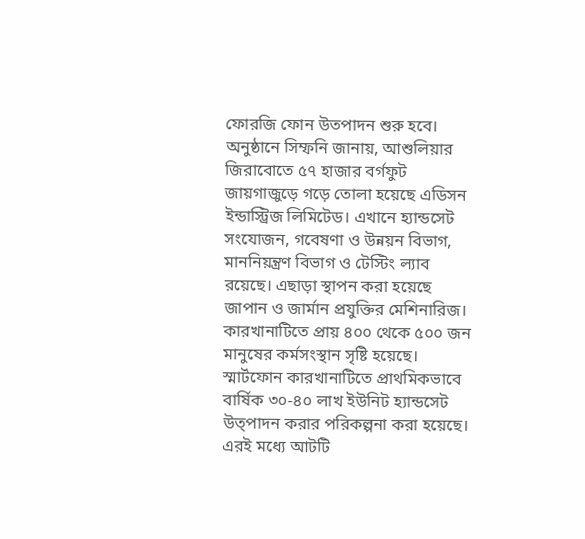ফোরজি ফোন উতপাদন শুরু হবে।
অনুষ্ঠানে সিম্ফনি জানায়, আশুলিয়ার জিরাবোতে ৫৭ হাজার বর্গফুট জায়গাজুড়ে গড়ে তোলা হয়েছে এডিসন ইন্ডাস্ট্রিজ লিমিটেড। এখানে হ্যান্ডসেট সংযোজন, গবেষণা ও উন্নয়ন বিভাগ, মাননিয়ন্ত্রণ বিভাগ ও টেস্টিং ল্যাব রয়েছে। এছাড়া স্থাপন করা হয়েছে জাপান ও জার্মান প্রযুক্তির মেশিনারিজ। কারখানাটিতে প্রায় ৪০০ থেকে ৫০০ জন মানুষের কর্মসংস্থান সৃষ্টি হয়েছে। স্মার্টফোন কারখানাটিতে প্রাথমিকভাবে বার্ষিক ৩০-৪০ লাখ ইউনিট হ্যান্ডসেট উত্পাদন করার পরিকল্পনা করা হয়েছে। এরই মধ্যে আটটি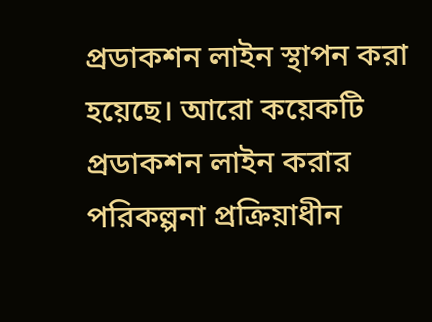প্রডাকশন লাইন স্থাপন করা হয়েছে। আরো কয়েকটি প্রডাকশন লাইন করার পরিকল্পনা প্রক্রিয়াধীন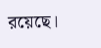রয়েছে।